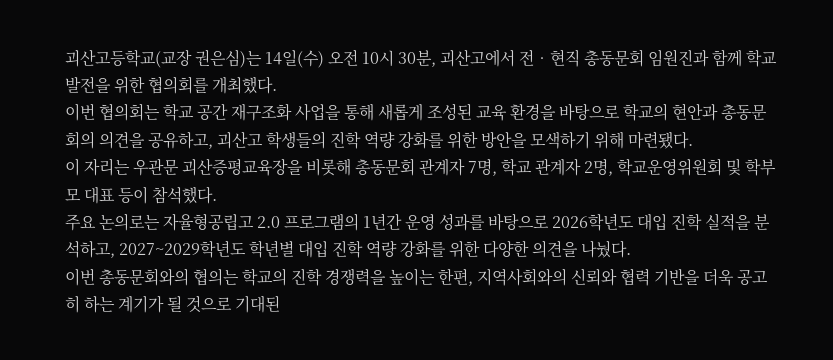괴산고등학교(교장 권은심)는 14일(수) 오전 10시 30분, 괴산고에서 전‧현직 총동문회 임원진과 함께 학교 발전을 위한 협의회를 개최했다.
이번 협의회는 학교 공간 재구조화 사업을 통해 새롭게 조성된 교육 환경을 바탕으로 학교의 현안과 총동문회의 의견을 공유하고, 괴산고 학생들의 진학 역량 강화를 위한 방안을 모색하기 위해 마련됐다.
이 자리는 우관문 괴산증평교육장을 비롯해 총동문회 관계자 7명, 학교 관계자 2명, 학교운영위원회 및 학부모 대표 등이 참석했다.
주요 논의로는 자율형공립고 2.0 프로그램의 1년간 운영 성과를 바탕으로 2026학년도 대입 진학 실적을 분석하고, 2027~2029학년도 학년별 대입 진학 역량 강화를 위한 다양한 의견을 나눴다.
이번 총동문회와의 협의는 학교의 진학 경쟁력을 높이는 한편, 지역사회와의 신뢰와 협력 기반을 더욱 공고히 하는 계기가 될 것으로 기대된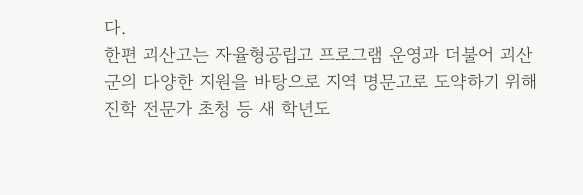다.
한편 괴산고는 자율형공립고 프로그램 운영과 더불어 괴산군의 다양한 지원을 바탕으로 지역 명문고로 도약하기 위해 진학 전문가 초청 등 새 학년도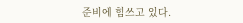준비에 힘쓰고 있다.